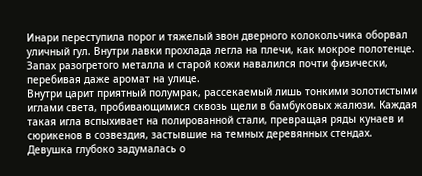Инари переступила порог и тяжелый звон дверного колокольчика оборвал уличный гул. Внутри лавки прохлада легла на плечи, как мокрое полотенце. Запах разогретого металла и старой кожи навалился почти физически, перебивая даже аромат на улице.
Внутри царит приятный полумрак, рассекаемый лишь тонкими золотистыми иглами света, пробивающимися сквозь щели в бамбуковых жалюзи. Каждая такая игла вспыхивает на полированной стали, превращая ряды кунаев и сюрикенов в созвездия, застывшие на темных деревянных стендах.
Девушка глубоко задумалась о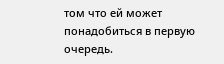том что ей может понадобиться в первую очередь.